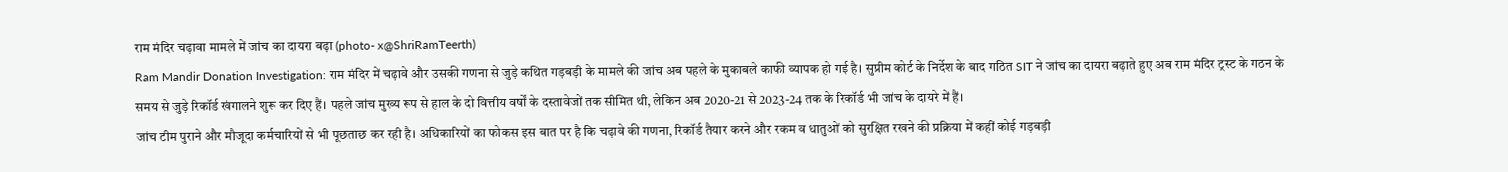राम मंदिर चढ़ावा मामले में जांच का दायरा बढ़ा (photo- x@ShriRamTeerth)
Ram Mandir Donation Investigation: राम मंदिर में चढ़ावे और उसकी गणना से जुड़े कथित गड़बड़ी के मामले की जांच अब पहले के मुकाबले काफी व्यापक हो गई है। सुप्रीम कोर्ट के निर्देश के बाद गठित SIT ने जांच का दायरा बढ़ाते हुए अब राम मंदिर ट्रस्ट के गठन के समय से जुड़े रिकॉर्ड खंगालने शुरू कर दिए हैं। पहले जांच मुख्य रूप से हाल के दो वित्तीय वर्षों के दस्तावेजों तक सीमित थी, लेकिन अब 2020-21 से 2023-24 तक के रिकॉर्ड भी जांच के दायरे में हैं।
जांच टीम पुराने और मौजूदा कर्मचारियों से भी पूछताछ कर रही है। अधिकारियों का फोकस इस बात पर है कि चढ़ावे की गणना, रिकॉर्ड तैयार करने और रकम व धातुओं को सुरक्षित रखने की प्रक्रिया में कहीं कोई गड़बड़ी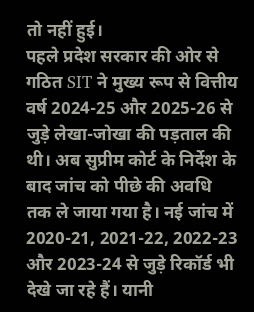तो नहीं हुई।
पहले प्रदेश सरकार की ओर से गठित SIT ने मुख्य रूप से वित्तीय वर्ष 2024-25 और 2025-26 से जुड़े लेखा-जोखा की पड़ताल की थी। अब सुप्रीम कोर्ट के निर्देश के बाद जांच को पीछे की अवधि तक ले जाया गया है। नई जांच में 2020-21, 2021-22, 2022-23 और 2023-24 से जुड़े रिकॉर्ड भी देखे जा रहे हैं। यानी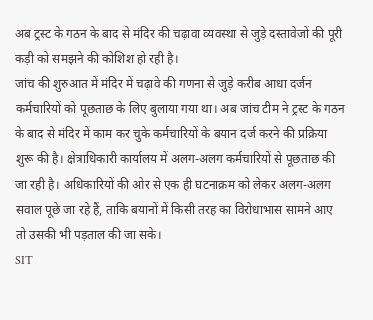अब ट्रस्ट के गठन के बाद से मंदिर की चढ़ावा व्यवस्था से जुड़े दस्तावेजों की पूरी कड़ी को समझने की कोशिश हो रही है।
जांच की शुरुआत में मंदिर में चढ़ावे की गणना से जुड़े करीब आधा दर्जन कर्मचारियों को पूछताछ के लिए बुलाया गया था। अब जांच टीम ने ट्रस्ट के गठन के बाद से मंदिर में काम कर चुके कर्मचारियों के बयान दर्ज करने की प्रक्रिया शुरू की है। क्षेत्राधिकारी कार्यालय में अलग-अलग कर्मचारियों से पूछताछ की जा रही है। अधिकारियों की ओर से एक ही घटनाक्रम को लेकर अलग-अलग सवाल पूछे जा रहे हैं, ताकि बयानों में किसी तरह का विरोधाभास सामने आए तो उसकी भी पड़ताल की जा सके।
SIT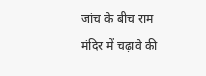जांच के बीच राम मंदिर में चढ़ावे की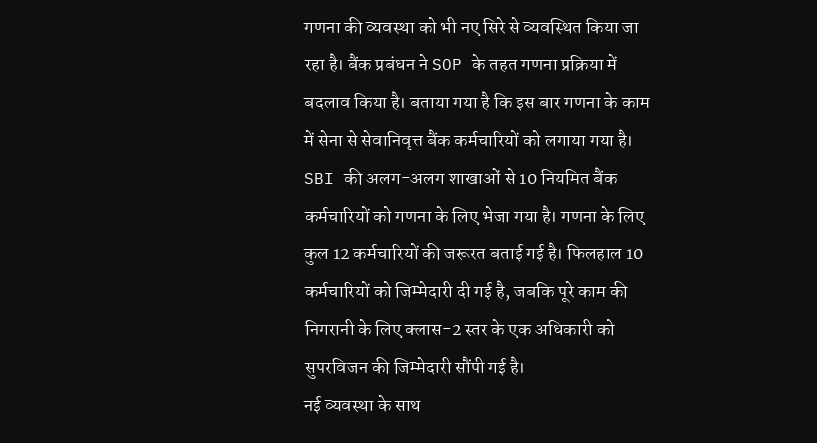गणना की व्यवस्था को भी नए सिरे से व्यवस्थित किया जा रहा है। बैंक प्रबंधन ने SOP के तहत गणना प्रक्रिया में बदलाव किया है। बताया गया है कि इस बार गणना के काम में सेना से सेवानिवृत्त बैंक कर्मचारियों को लगाया गया है। SBI की अलग-अलग शाखाओं से 10 नियमित बैंक कर्मचारियों को गणना के लिए भेजा गया है। गणना के लिए कुल 12 कर्मचारियों की जरूरत बताई गई है। फिलहाल 10 कर्मचारियों को जिम्मेदारी दी गई है, जबकि पूरे काम की निगरानी के लिए क्लास-2 स्तर के एक अधिकारी को सुपरविजन की जिम्मेदारी सौंपी गई है।
नई व्यवस्था के साथ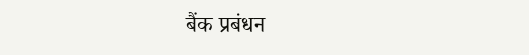बैंक प्रबंधन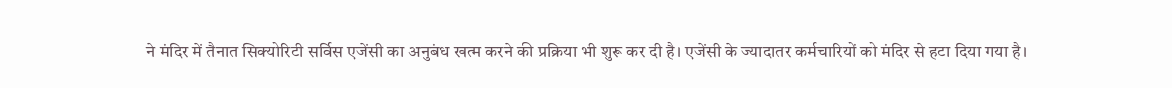ने मंदिर में तैनात सिक्योरिटी सर्विस एजेंसी का अनुबंध खत्म करने की प्रक्रिया भी शुरू कर दी है। एजेंसी के ज्यादातर कर्मचारियों को मंदिर से हटा दिया गया है।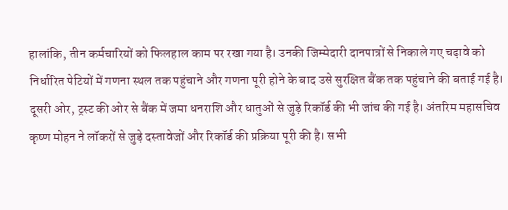हालांकि, तीन कर्मचारियों को फिलहाल काम पर रखा गया है। उनकी जिम्मेदारी दानपात्रों से निकाले गए चढ़ावे को निर्धारित पेटियों में गणना स्थल तक पहुंचाने और गणना पूरी होने के बाद उसे सुरक्षित बैंक तक पहुंचाने की बताई गई है।
दूसरी ओर, ट्रस्ट की ओर से बैंक में जमा धनराशि और धातुओं से जुड़े रिकॉर्ड की भी जांच की गई है। अंतरिम महासचिव कृष्ण मोहन ने लॉकरों से जुड़े दस्तावेजों और रिकॉर्ड की प्रक्रिया पूरी की है। सभी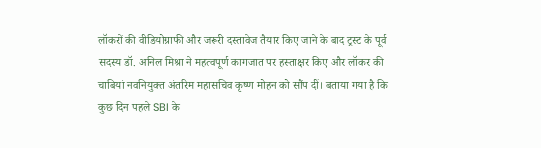लॉकरों की वीडियोग्राफी और जरूरी दस्तावेज तैयार किए जाने के बाद ट्रस्ट के पूर्व सदस्य डॉ. अनिल मिश्रा ने महत्वपूर्ण कागजात पर हस्ताक्षर किए और लॉकर की चाबियां नवनियुक्त अंतरिम महासचिव कृष्ण मोहन को सौंप दीं। बताया गया है कि कुछ दिन पहले SBI के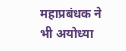महाप्रबंधक ने भी अयोध्या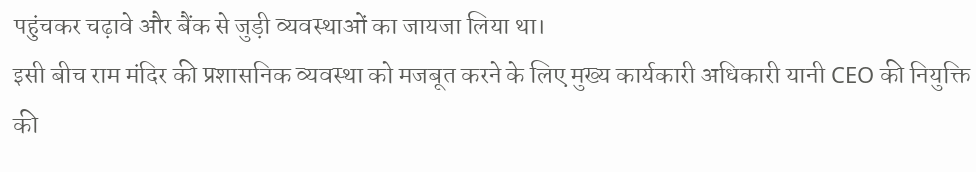पहुंचकर चढ़ावे और बैंक से जुड़ी व्यवस्थाओं का जायजा लिया था।
इसी बीच राम मंदिर की प्रशासनिक व्यवस्था को मजबूत करने के लिए मुख्य कार्यकारी अधिकारी यानी CEO की नियुक्ति की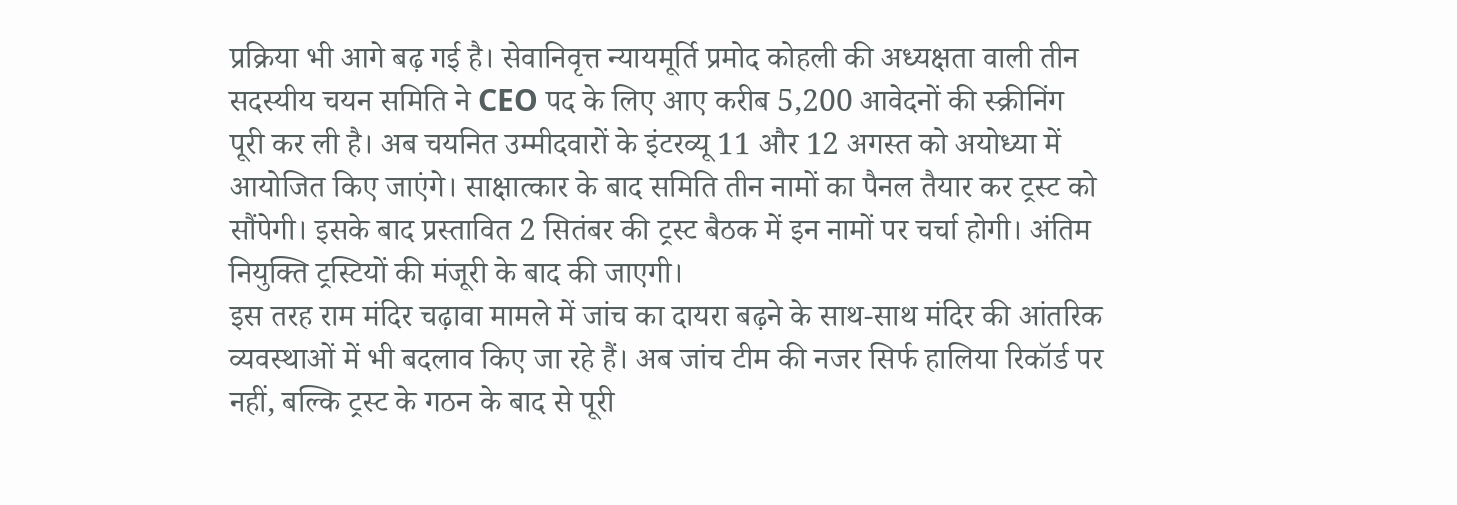प्रक्रिया भी आगे बढ़ गई है। सेवानिवृत्त न्यायमूर्ति प्रमोद कोहली की अध्यक्षता वाली तीन सदस्यीय चयन समिति ने CEO पद के लिए आए करीब 5,200 आवेदनों की स्क्रीनिंग पूरी कर ली है। अब चयनित उम्मीदवारों के इंटरव्यू 11 और 12 अगस्त को अयोध्या में आयोजित किए जाएंगे। साक्षात्कार के बाद समिति तीन नामों का पैनल तैयार कर ट्रस्ट को सौंपेगी। इसके बाद प्रस्तावित 2 सितंबर की ट्रस्ट बैठक में इन नामों पर चर्चा होगी। अंतिम नियुक्ति ट्रस्टियों की मंजूरी के बाद की जाएगी।
इस तरह राम मंदिर चढ़ावा मामले में जांच का दायरा बढ़ने के साथ-साथ मंदिर की आंतरिक व्यवस्थाओं में भी बदलाव किए जा रहे हैं। अब जांच टीम की नजर सिर्फ हालिया रिकॉर्ड पर नहीं, बल्कि ट्रस्ट के गठन के बाद से पूरी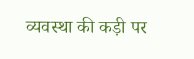व्यवस्था की कड़ी पर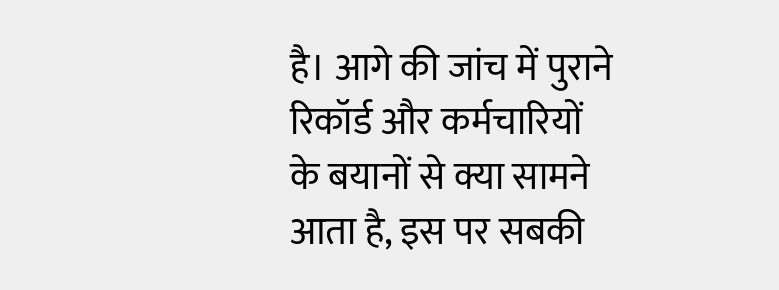है। आगे की जांच में पुराने रिकॉर्ड और कर्मचारियों के बयानों से क्या सामने आता है, इस पर सबकी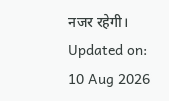नजर रहेगी।
Updated on:
10 Aug 2026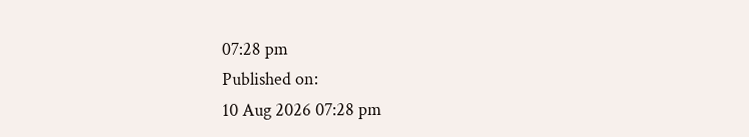07:28 pm
Published on:
10 Aug 2026 07:28 pm